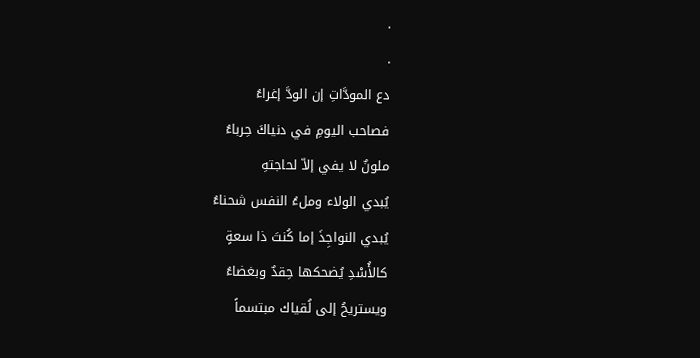.
.
دع المودَّاتِ إن الودَّ إغراءُ
فصاحب اليومِ في دنياكَ حِرباءُ
ملونٌ لا يفي إلاّ لحاجتهِ
يُبدي الولاء وملءُ النفس شحناءُ
يُبدي النواجِذَ إما كُنتَ ذا سعةٍ
كالأُسْدِ يُضحكها حِقدٌ وبغضاءُ
ويستريحُ إلى لُقياك مبتسماً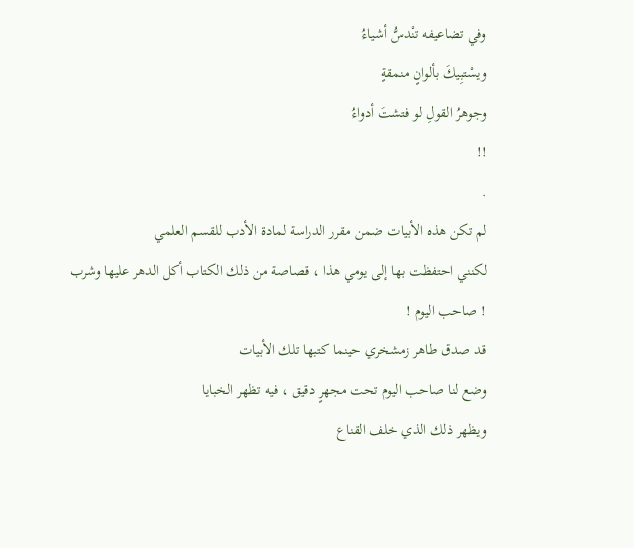وفي تضاعيفه تنْدسُّ أشياءُ
ويسْتبِيكَ بألوانٍ منمقةٍ
وجوهرُ القولِ لو فتشتَ أدواءُ
!!
.
لم تكن هذه الأبيات ضمن مقرر الدراسة لمادة الأدب للقسم العلمي
لكنني احتفظت بها إلى يومي هذا ، قصاصة من ذلك الكتاب أكل الدهر عليها وشرب
! صاحب اليوم !
قد صدق طاهر زمشخري حينما كتبها تلك الأبيات
وضع لنا صاحب اليوم تحت مجهرٍ دقيق ، فيه تظهر الخبايا
ويظهر ذلك الذي خلف القناع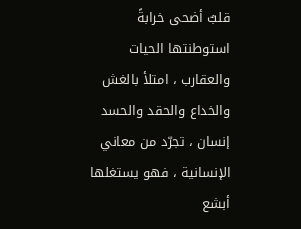قلبٌ أضحى خرابةً استوطنتها الحيات والعقارب ، امتلأ بالغش والخداع والحقد والحسد
إنسان ، تجرّد من معاني الإنسانية ، فهو يستغلها أبشع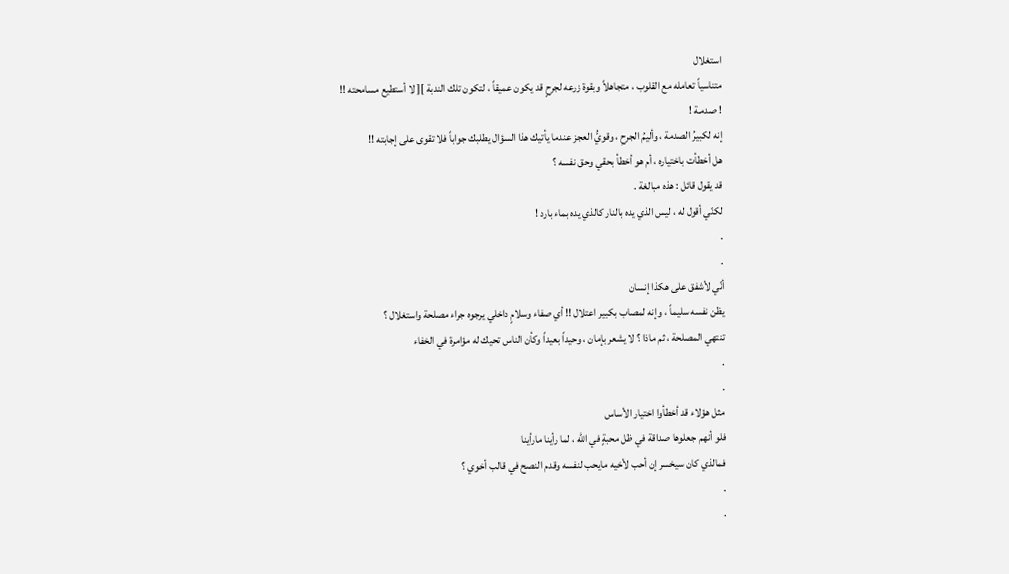استغلال
متناسياً تعامله مع القلوب ، متجاهلاً وبقوة زرعه لجرحٍ قد يكون عميقاً ، لتكون تلك الندبة ][ لا أستطيع مسامحته !!
! صدمـة !
إنه لكبيرُ الصدمة ، وأليمُ الجرحِ ، وقويُّ العجز عندما يأتيك هذا السؤال يطلبك جواباً فلا تقوى على إجابته !!
هل أخطأت باختياره ، أم هو أخطأ بحقي وحق نفسه ؟
قد يقول قائل : هذه مبالغة .
لكنّي أقول له ، ليس الذي يده بالنار كالذي يده بماء بارد !
.
.
أنّي لأشفق على هكذا إنسان
يظن نفسه سليماً ، وإنه لمصاب بكبير اعتلال !! أي صفاء وسلامٍ داخلي يرجوه جراء مصلحة واستغلال ؟
تنتهي المصلحة ، ثم ماذا ؟ لا يشعر بإمان ، وحيداً بعيداً وكأن الناس تحيك له مؤامرة في الخفاء
.
.
مثل هؤلاء قد أخطأوا اختيار الأساس
فلو أنهم جعلوها صداقة في ظل محبةٍ في الله ، لما رأينا مارأينا
فمالذي كان سيخسر إن أحب لأخيه مايحب لنفسه وقدم النصح في قالب أخوي ؟
.
.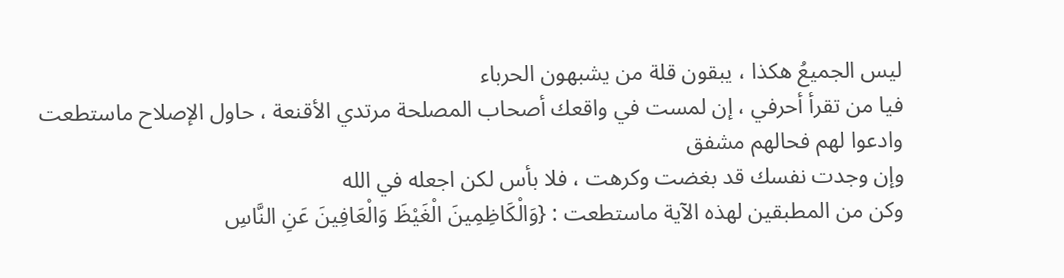ليس الجميعُ هكذا ، يبقون قلة من يشبهون الحرباء
فيا من تقرأ أحرفي ، إن لمست في واقعك أصحاب المصلحة مرتدي الأقنعة ، حاول الإصلاح ماستطعت وادعوا لهم فحالهم مشفق
وإن وجدت نفسك قد بغضت وكرهت ، فلا بأس لكن اجعله في الله
وكن من المطبقين لهذه الآية ماستطعت : {وَالْكَاظِمِينَ الْغَيْظَ وَالْعَافِينَ عَنِ النَّاسِ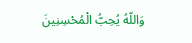وَاللّهُ يُحِبُّ الْمُحْسِنِينَ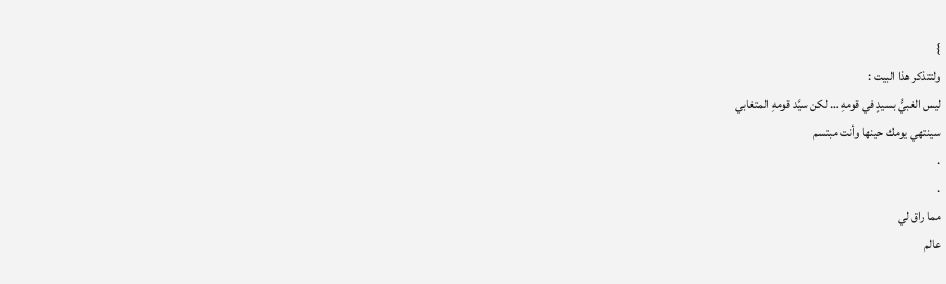}
ولتتذكر هذا البيت :
ليس الغبيُّ بسيدٍ في قومهِ … لكن سيَّد قومهِ المتغابي
سينتهي يومك حينها وأنت مبتسم
.
.
مما راق لي
عالم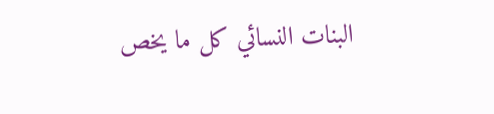البنات النسائي كل ما يخص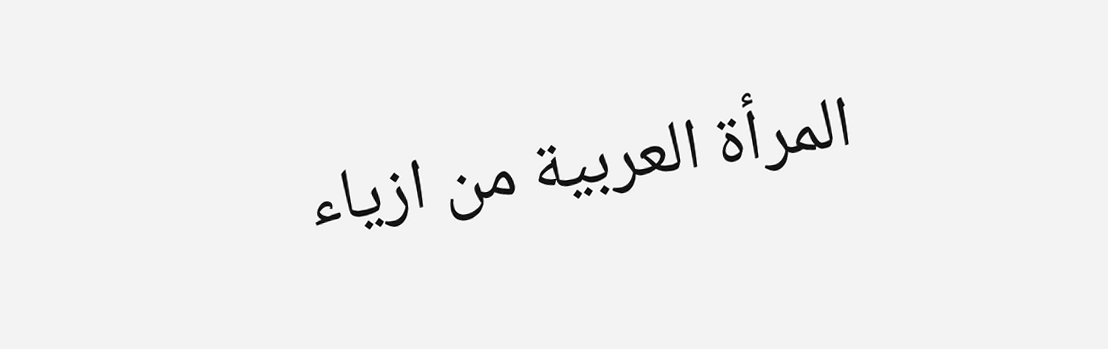المرأة العربية من ازياء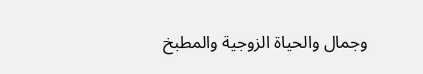وجمال والحياة الزوجية والمطبخ